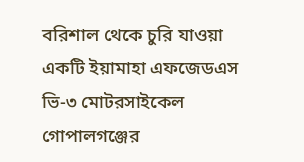বরিশাল থেকে চুরি যাওয়া একটি ইয়ামাহা এফজেডএস ভি-৩ মোটরসাইকেল গোপালগঞ্জের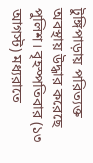টুঙ্গিপাড়ায় পরিত্যক্ত অবস্থায় উদ্ধার করেছে পুলিশ। বৃহস্পতিবার (১৩ আগস্ট) মধ্যরাতে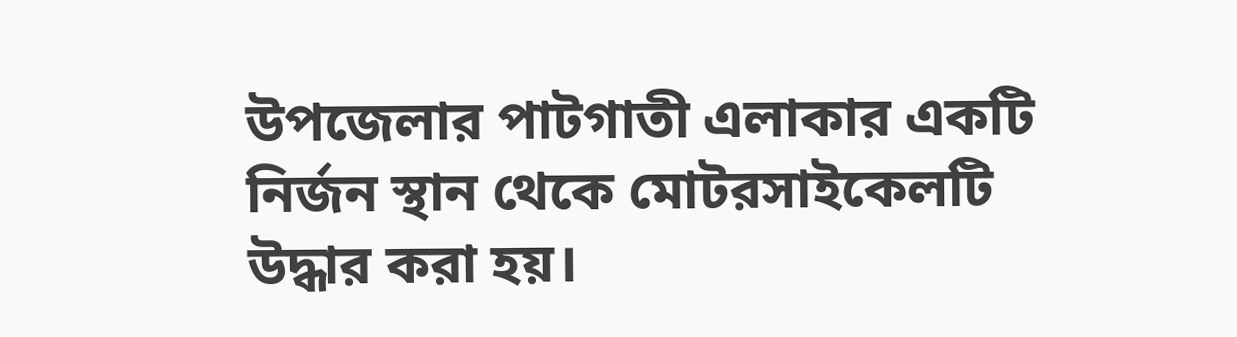উপজেলার পাটগাতী এলাকার একটি নির্জন স্থান থেকে মোটরসাইকেলটি উদ্ধার করা হয়।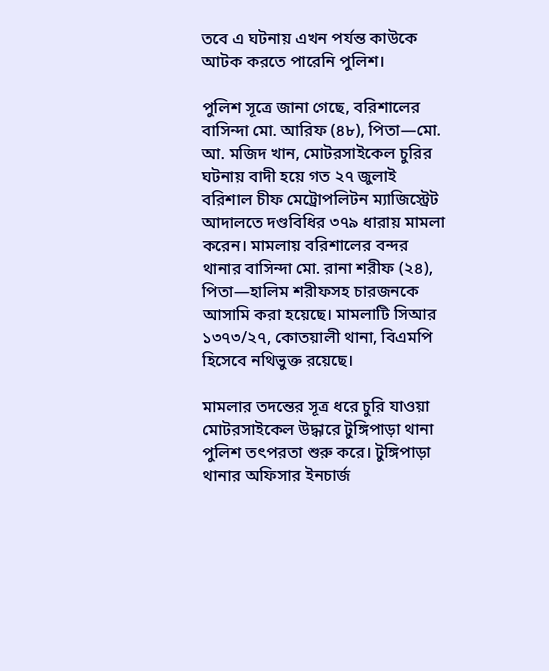তবে এ ঘটনায় এখন পর্যন্ত কাউকে আটক করতে পারেনি পুলিশ।

পুলিশ সূত্রে জানা গেছে, বরিশালের বাসিন্দা মো. আরিফ (৪৮), পিতা—মো. আ. মজিদ খান, মোটরসাইকেল চুরির ঘটনায় বাদী হয়ে গত ২৭ জুলাই বরিশাল চীফ মেট্রোপলিটন ম্যাজিস্ট্রেট আদালতে দণ্ডবিধির ৩৭৯ ধারায় মামলা করেন। মামলায় বরিশালের বন্দর থানার বাসিন্দা মো. রানা শরীফ (২৪), পিতা—হালিম শরীফসহ চারজনকে আসামি করা হয়েছে। মামলাটি সিআর ১৩৭৩/২৭, কোতয়ালী থানা, বিএমপি হিসেবে নথিভুক্ত রয়েছে।

মামলার তদন্তের সূত্র ধরে চুরি যাওয়া মোটরসাইকেল উদ্ধারে টুঙ্গিপাড়া থানা পুলিশ তৎপরতা শুরু করে। টুঙ্গিপাড়া থানার অফিসার ইনচার্জ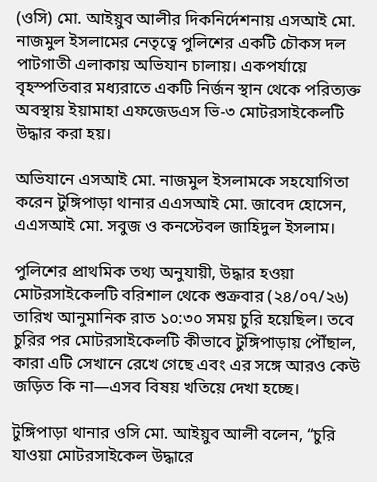(ওসি) মো. আইয়ুব আলীর দিকনির্দেশনায় এসআই মো. নাজমুল ইসলামের নেতৃত্বে পুলিশের একটি চৌকস দল পাটগাতী এলাকায় অভিযান চালায়। একপর্যায়ে বৃহস্পতিবার মধ্যরাতে একটি নির্জন স্থান থেকে পরিত্যক্ত অবস্থায় ইয়ামাহা এফজেডএস ভি-৩ মোটরসাইকেলটি উদ্ধার করা হয়।

অভিযানে এসআই মো. নাজমুল ইসলামকে সহযোগিতা করেন টুঙ্গিপাড়া থানার এএসআই মো. জাবেদ হোসেন, এএসআই মো. সবুজ ও কনস্টেবল জাহিদুল ইসলাম।

পুলিশের প্রাথমিক তথ্য অনুযায়ী, উদ্ধার হওয়া মোটরসাইকেলটি বরিশাল থেকে শুক্রবার (২৪/০৭/২৬) তারিখ আনুমানিক রাত ১০:৩০ সময় চুরি হয়েছিল। তবে চুরির পর মোটরসাইকেলটি কীভাবে টুঙ্গিপাড়ায় পৌঁছাল, কারা এটি সেখানে রেখে গেছে এবং এর সঙ্গে আরও কেউ জড়িত কি না—এসব বিষয় খতিয়ে দেখা হচ্ছে।

টুঙ্গিপাড়া থানার ওসি মো. আইয়ুব আলী বলেন, “চুরি যাওয়া মোটরসাইকেল উদ্ধারে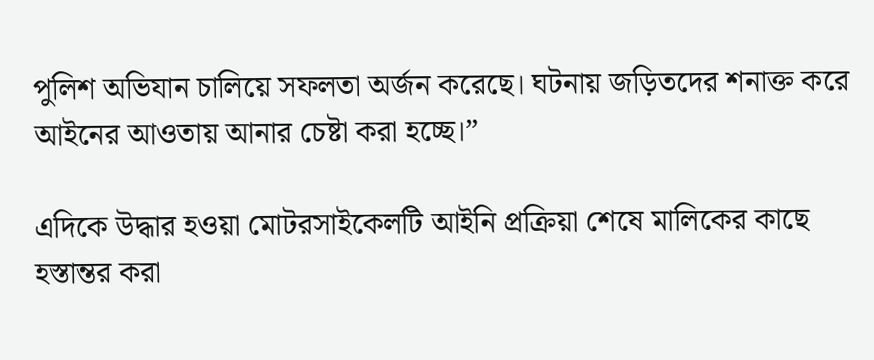পুলিশ অভিযান চালিয়ে সফলতা অর্জন করেছে। ঘটনায় জড়িতদের শনাক্ত করে আইনের আওতায় আনার চেষ্টা করা হচ্ছে।”

এদিকে উদ্ধার হওয়া মোটরসাইকেলটি আইনি প্রক্রিয়া শেষে মালিকের কাছে হস্তান্তর করা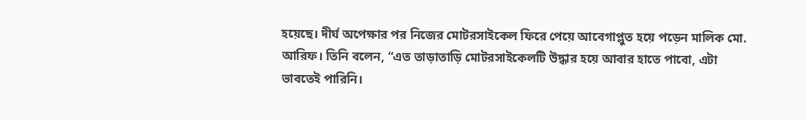হয়েছে। দীর্ঘ অপেক্ষার পর নিজের মোটরসাইকেল ফিরে পেয়ে আবেগাপ্লুত হয়ে পড়েন মালিক মো. আরিফ। তিনি বলেন, “এত তাড়াতাড়ি মোটরসাইকেলটি উদ্ধার হয়ে আবার হাতে পাবো, এটা ভাবতেই পারিনি।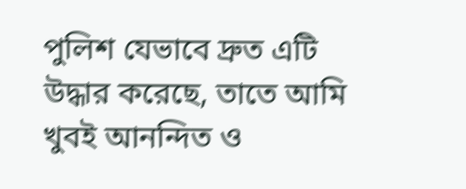পুলিশ যেভাবে দ্রুত এটি উদ্ধার করেছে, তাতে আমি খুবই আনন্দিত ও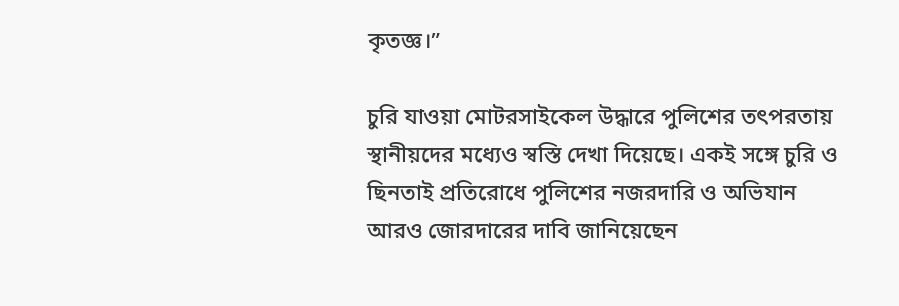কৃতজ্ঞ।”

চুরি যাওয়া মোটরসাইকেল উদ্ধারে পুলিশের তৎপরতায় স্থানীয়দের মধ্যেও স্বস্তি দেখা দিয়েছে। একই সঙ্গে চুরি ও ছিনতাই প্রতিরোধে পুলিশের নজরদারি ও অভিযান আরও জোরদারের দাবি জানিয়েছেন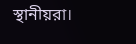স্থানীয়রা।